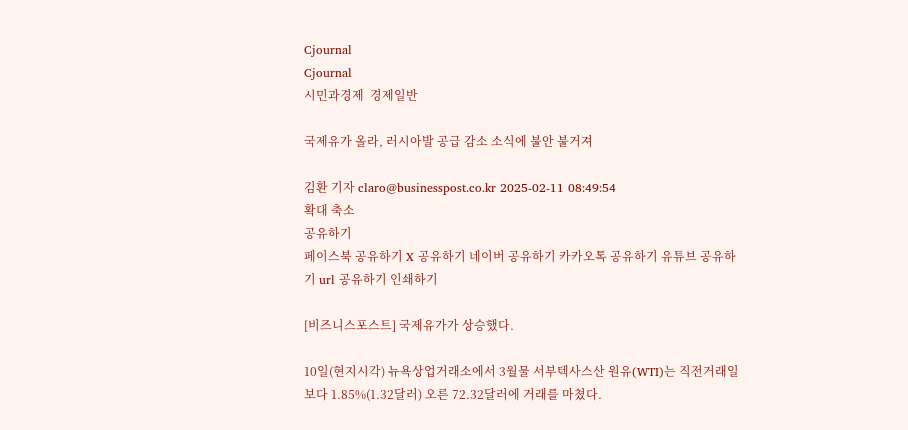Cjournal
Cjournal
시민과경제  경제일반

국제유가 올라, 러시아발 공급 감소 소식에 불안 불거져

김환 기자 claro@businesspost.co.kr 2025-02-11 08:49:54
확대 축소
공유하기
페이스북 공유하기 X 공유하기 네이버 공유하기 카카오톡 공유하기 유튜브 공유하기 url 공유하기 인쇄하기

[비즈니스포스트] 국제유가가 상승했다.

10일(현지시각) 뉴욕상업거래소에서 3월물 서부텍사스산 원유(WTI)는 직전거래일보다 1.85%(1.32달러) 오른 72.32달러에 거래를 마쳤다.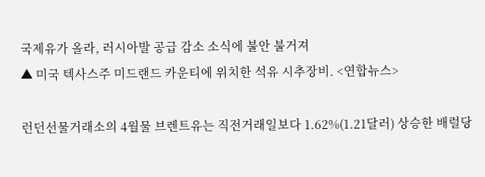국제유가 올라, 러시아발 공급 감소 소식에 불안 불거져
▲ 미국 텍사스주 미드랜드 카운티에 위치한 석유 시추장비. <연합뉴스>

런던선물거래소의 4월물 브렌트유는 직전거래일보다 1.62%(1.21달러) 상승한 배럴당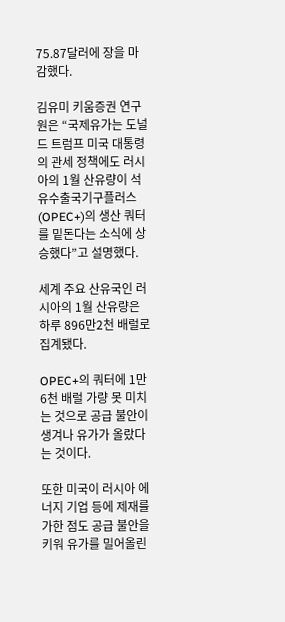75.87달러에 장을 마감했다.

김유미 키움증권 연구원은 “국제유가는 도널드 트럼프 미국 대통령의 관세 정책에도 러시아의 1월 산유량이 석유수출국기구플러스(OPEC+)의 생산 쿼터를 밑돈다는 소식에 상승했다”고 설명했다.

세계 주요 산유국인 러시아의 1월 산유량은 하루 896만2천 배럴로 집계됐다.

OPEC+의 쿼터에 1만6천 배럴 가량 못 미치는 것으로 공급 불안이 생겨나 유가가 올랐다는 것이다.

또한 미국이 러시아 에너지 기업 등에 제재를 가한 점도 공급 불안을 키워 유가를 밀어올린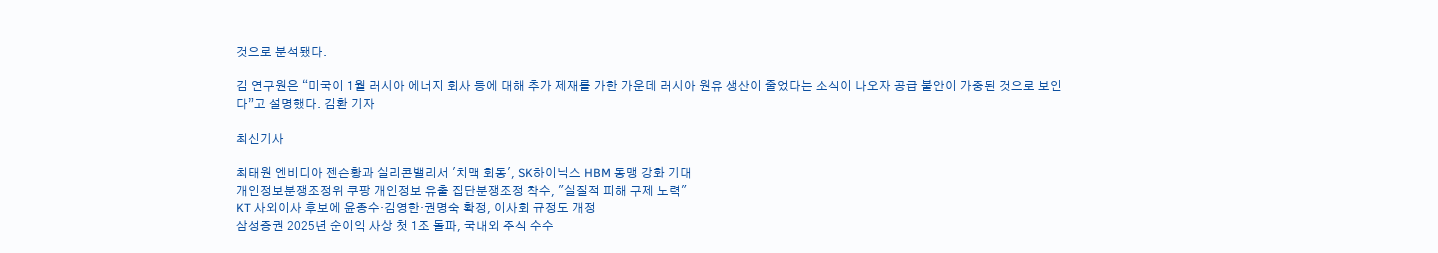것으로 분석됐다.

김 연구원은 “미국이 1월 러시아 에너지 회사 등에 대해 추가 제재를 가한 가운데 러시아 원유 생산이 줄었다는 소식이 나오자 공급 불안이 가중된 것으로 보인다”고 설명했다. 김환 기자

최신기사

최태원 엔비디아 젠슨황과 실리콘밸리서 '치맥 회동', SK하이닉스 HBM 동맹 강화 기대
개인정보분쟁조정위 쿠팡 개인정보 유출 집단분쟁조정 착수, "실질적 피해 구제 노력"
KT 사외이사 후보에 윤종수·김영한·권명숙 확정, 이사회 규정도 개정
삼성증권 2025년 순이익 사상 첫 1조 돌파, 국내외 주식 수수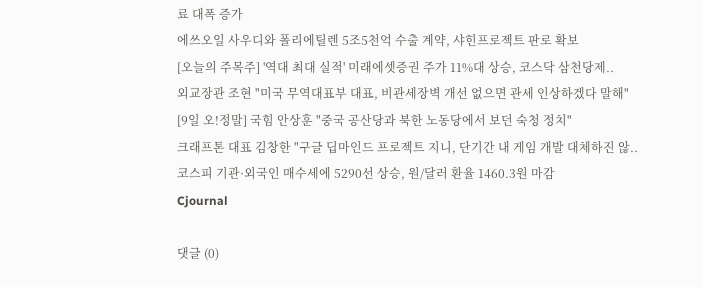료 대폭 증가
에쓰오일 사우디와 폴리에틸렌 5조5천억 수출 계약, 샤힌프로젝트 판로 확보
[오늘의 주목주] '역대 최대 실적' 미래에셋증권 주가 11%대 상승, 코스닥 삼천당제..
외교장관 조현 "미국 무역대표부 대표, 비관세장벽 개선 없으면 관세 인상하겠다 말해"
[9일 오!정말] 국힘 안상훈 "중국 공산당과 북한 노동당에서 보던 숙청 정치"
크래프톤 대표 김창한 "구글 딥마인드 프로젝트 지니, 단기간 내 게임 개발 대체하진 않..
코스피 기관·외국인 매수세에 5290선 상승, 원/달러 환율 1460.3원 마감
Cjournal

댓글 (0)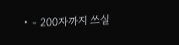• - 200자까지 쓰실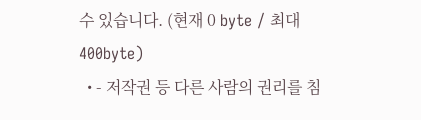수 있습니다. (현재 0 byte / 최대 400byte)
  • - 저작권 등 다른 사람의 권리를 침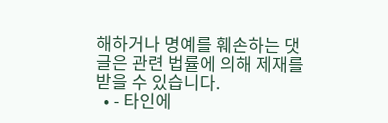해하거나 명예를 훼손하는 댓글은 관련 법률에 의해 제재를 받을 수 있습니다.
  • - 타인에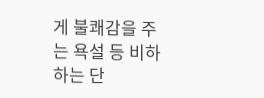게 불쾌감을 주는 욕설 등 비하하는 단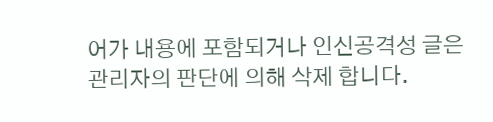어가 내용에 포함되거나 인신공격성 글은 관리자의 판단에 의해 삭제 합니다.